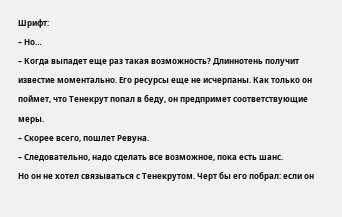Шрифт:
– Но…
– Когда выпадет еще раз такая возможность? Длиннотень получит известие моментально. Его ресурсы еще не исчерпаны. Как только он поймет, что Тенекрут попал в беду, он предпримет соответствующие меры.
– Скорее всего, пошлет Ревуна.
– Следовательно, надо сделать все возможное, пока есть шанс.
Но он не хотел связываться с Тенекрутом. Черт бы его побрал: если он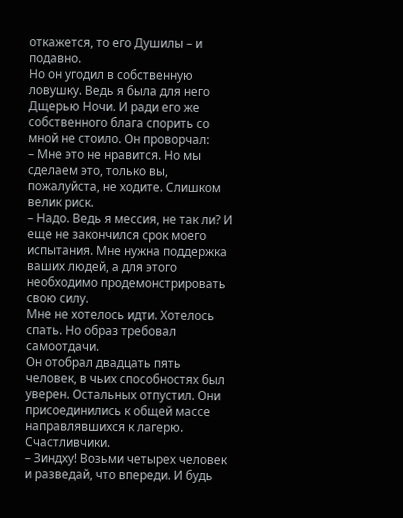откажется, то его Душилы – и подавно.
Но он угодил в собственную ловушку. Ведь я была для него Дщерью Ночи. И ради его же собственного блага спорить со мной не стоило. Он проворчал:
– Мне это не нравится. Но мы сделаем это, только вы, пожалуйста, не ходите. Слишком велик риск.
– Надо. Ведь я мессия, не так ли? И еще не закончился срок моего испытания. Мне нужна поддержка ваших людей, а для этого необходимо продемонстрировать свою силу.
Мне не хотелось идти. Хотелось спать. Но образ требовал самоотдачи.
Он отобрал двадцать пять человек, в чьих способностях был уверен. Остальных отпустил. Они присоединились к общей массе направлявшихся к лагерю. Счастливчики.
– Зиндху! Возьми четырех человек и разведай, что впереди. И будь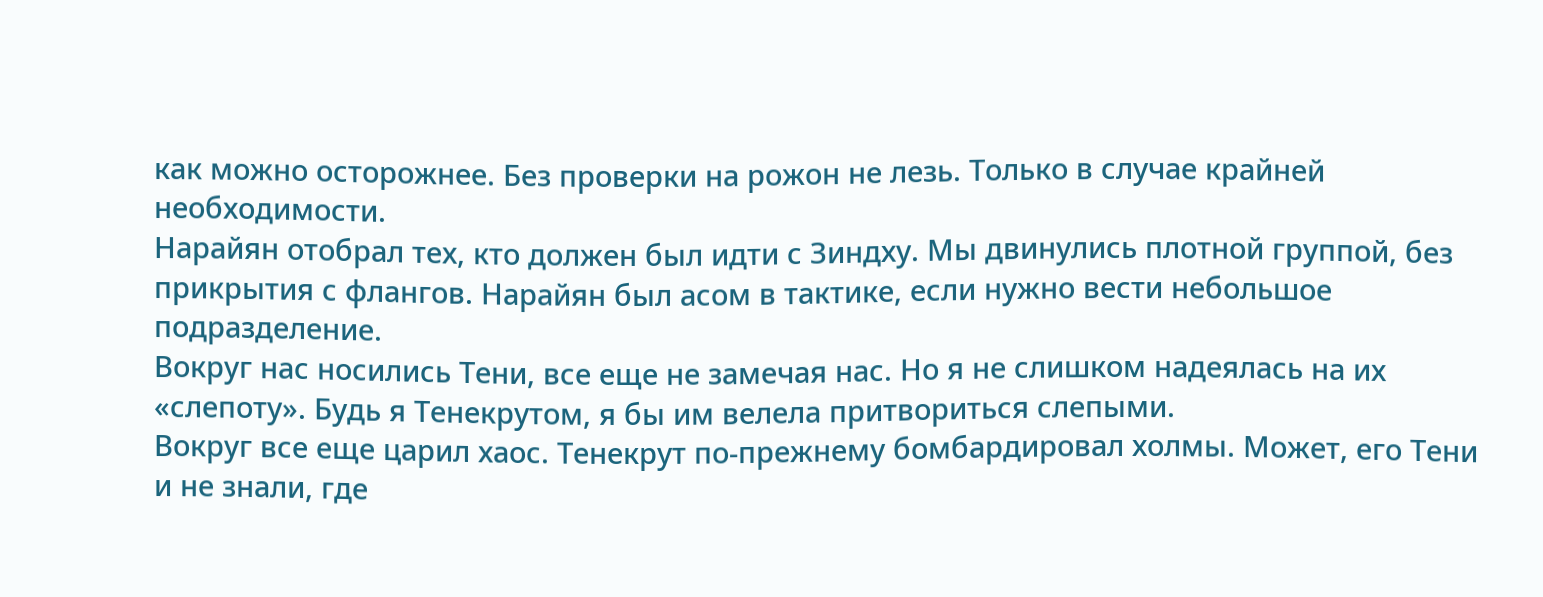как можно осторожнее. Без проверки на рожон не лезь. Только в случае крайней необходимости.
Нарайян отобрал тех, кто должен был идти с Зиндху. Мы двинулись плотной группой, без прикрытия с флангов. Нарайян был асом в тактике, если нужно вести небольшое подразделение.
Вокруг нас носились Тени, все еще не замечая нас. Но я не слишком надеялась на их «слепоту». Будь я Тенекрутом, я бы им велела притвориться слепыми.
Вокруг все еще царил хаос. Тенекрут по-прежнему бомбардировал холмы. Может, его Тени и не знали, где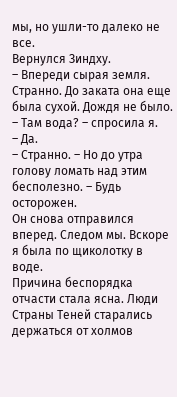мы, но ушли-то далеко не все.
Вернулся Зиндху.
– Впереди сырая земля.
Странно. До заката она еще была сухой. Дождя не было.
– Там вода? – спросила я.
– Да.
– Странно. – Но до утра голову ломать над этим бесполезно. – Будь осторожен.
Он снова отправился вперед. Следом мы. Вскоре я была по щиколотку в воде.
Причина беспорядка отчасти стала ясна. Люди Страны Теней старались держаться от холмов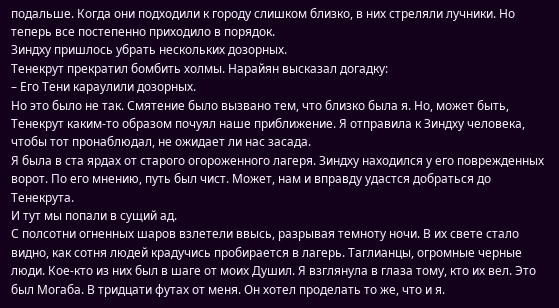подальше. Когда они подходили к городу слишком близко, в них стреляли лучники. Но теперь все постепенно приходило в порядок.
Зиндху пришлось убрать нескольких дозорных.
Тенекрут прекратил бомбить холмы. Нарайян высказал догадку:
– Его Тени караулили дозорных.
Но это было не так. Смятение было вызвано тем, что близко была я. Но, может быть, Тенекрут каким-то образом почуял наше приближение. Я отправила к Зиндху человека, чтобы тот пронаблюдал, не ожидает ли нас засада.
Я была в ста ярдах от старого огороженного лагеря. Зиндху находился у его поврежденных ворот. По его мнению, путь был чист. Может, нам и вправду удастся добраться до Тенекрута.
И тут мы попали в сущий ад.
С полсотни огненных шаров взлетели ввысь, разрывая темноту ночи. В их свете стало видно, как сотня людей крадучись пробирается в лагерь. Таглианцы, огромные черные люди. Кое-кто из них был в шаге от моих Душил. Я взглянула в глаза тому, кто их вел. Это был Могаба. В тридцати футах от меня. Он хотел проделать то же, что и я.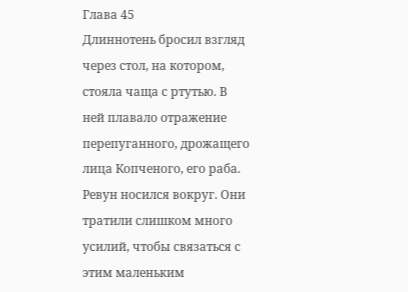Глава 45
Длиннотень бросил взгляд через стол, на котором, стояла чаща с ртутью. В ней плавало отражение перепуганного, дрожащего лица Копченого, его раба. Ревун носился вокруг. Они тратили слишком много усилий, чтобы связаться с этим маленьким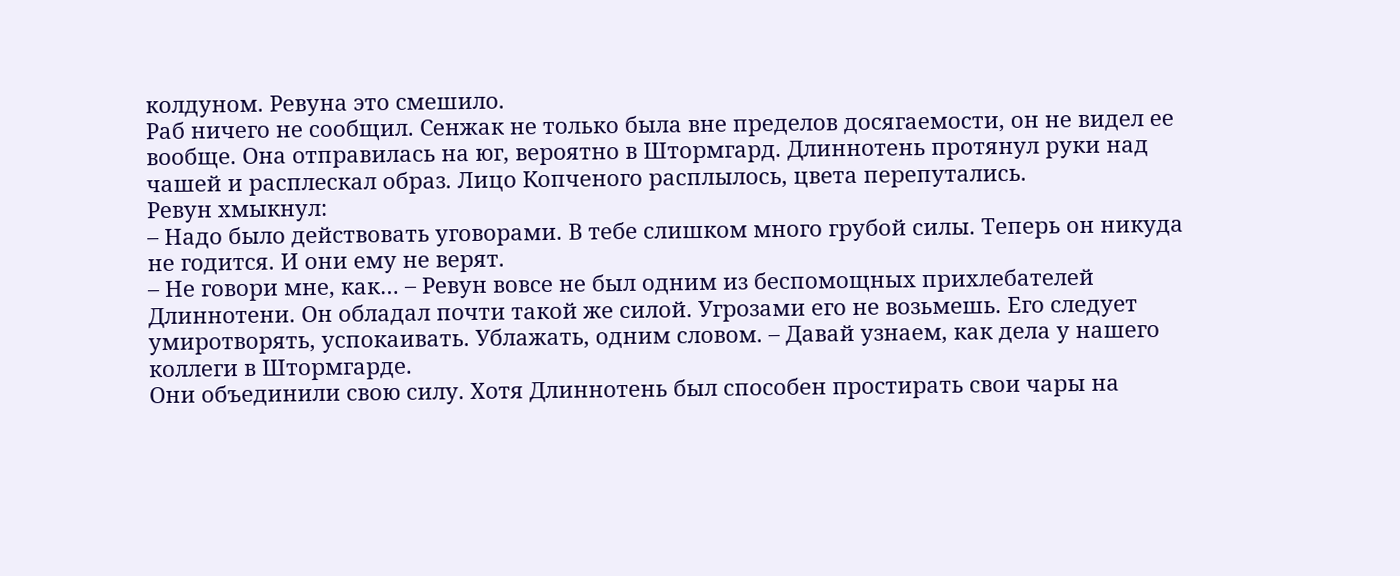колдуном. Ревуна это смешило.
Раб ничего не сообщил. Сенжак не только была вне пределов досягаемости, он не видел ее вообще. Она отправилась на юг, вероятно в Штормгард. Длиннотень протянул руки над чашей и расплескал образ. Лицо Копченого расплылось, цвета перепутались.
Ревун хмыкнул:
– Надо было действовать уговорами. В тебе слишком много грубой силы. Теперь он никуда не годится. И они ему не верят.
– Не говори мне, как… – Ревун вовсе не был одним из беспомощных прихлебателей Длиннотени. Он обладал почти такой же силой. Угрозами его не возьмешь. Его следует умиротворять, успокаивать. Ублажать, одним словом. – Давай узнаем, как дела у нашего коллеги в Штормгарде.
Они объединили свою силу. Хотя Длиннотень был способен простирать свои чары на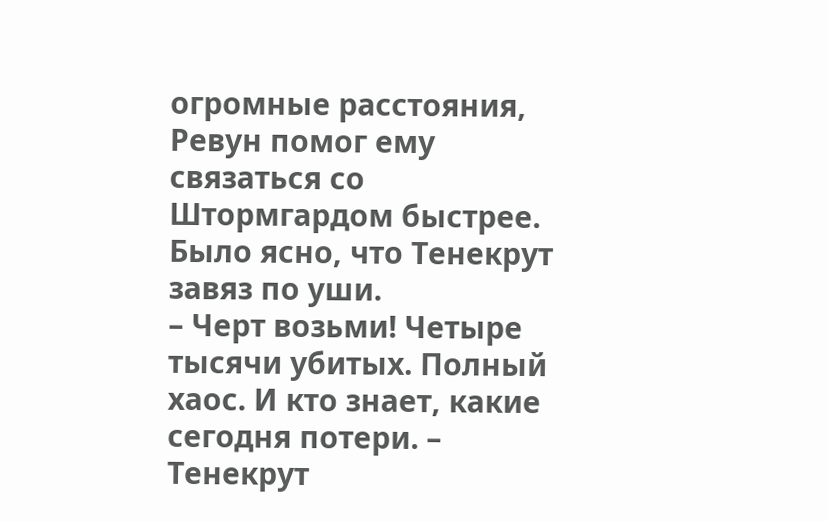огромные расстояния, Ревун помог ему связаться со Штормгардом быстрее.
Было ясно, что Тенекрут завяз по уши.
– Черт возьми! Четыре тысячи убитых. Полный хаос. И кто знает, какие сегодня потери. – Тенекрут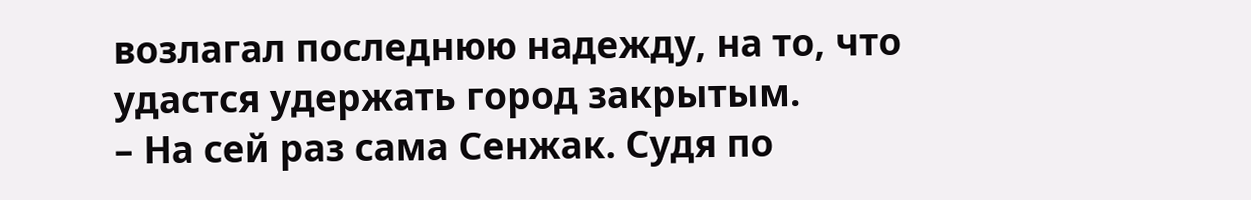возлагал последнюю надежду, на то, что удастся удержать город закрытым.
– На сей раз сама Сенжак. Судя по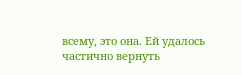всему, это она. Ей удалось частично вернуть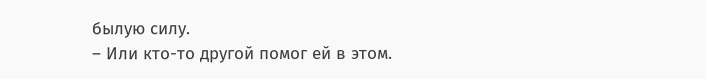былую силу.
– Или кто-то другой помог ей в этом.